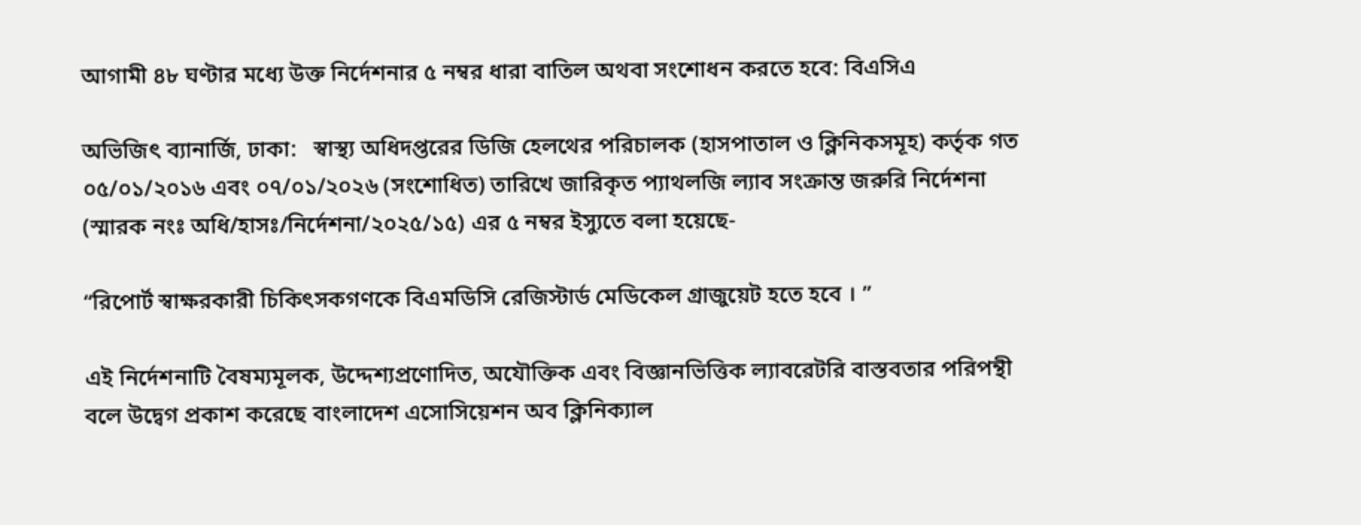আগামী ৪৮ ঘণ্টার মধ্যে উক্ত নির্দেশনার ৫ নম্বর ধারা বাতিল অথবা সংশোধন করতে হবে: বিএসিএ

অভিজিৎ ব্যানার্জি, ঢাকা:   স্বাস্থ্য অধিদপ্তরের ডিজি হেলথের পরিচালক (হাসপাতাল ও ক্লিনিকসমূহ) কর্তৃক গত ০৫/০১/২০১৬ এবং ০৭/০১/২০২৬ (সংশোধিত) তারিখে জারিকৃত প্যাথলজি ল্যাব সংক্রান্ত জরুরি নির্দেশনা (স্মারক নংঃ অধি/হাসঃ/নির্দেশনা/২০২৫/১৫) এর ৫ নম্বর ইস্যুতে বলা হয়েছে-

“রিপোর্ট স্বাক্ষরকারী চিকিৎসকগণকে বিএমডিসি রেজিস্টার্ড মেডিকেল গ্রাজুয়েট হতে হবে । ”

এই নির্দেশনাটি বৈষম্যমূলক, উদ্দেশ্যপ্রণোদিত, অযৌক্তিক এবং বিজ্ঞানভিত্তিক ল্যাবরেটরি বাস্তবতার পরিপন্থী বলে উদ্বেগ প্রকাশ করেছে বাংলাদেশ এসোসিয়েশন অব ক্লিনিক্যাল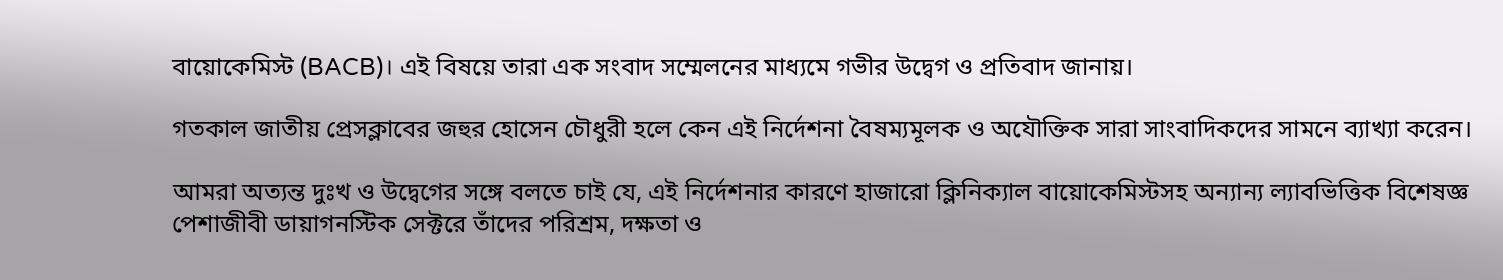বায়োকেমিস্ট (BACB)। এই বিষয়ে তারা এক সংবাদ সম্মেলনের মাধ্যমে গভীর উদ্বেগ ও প্রতিবাদ জানায়।

গতকাল জাতীয় প্রেসক্লাবের জহুর হোসেন চৌধুরী হলে কেন এই নির্দেশনা বৈষম্যমূলক ও অযৌক্তিক সারা সাংবাদিকদের সামনে ব্যাখ্যা করেন।

আমরা অত্যন্ত দুঃখ ও উদ্বেগের সঙ্গে বলতে চাই যে, এই নির্দেশনার কারণে হাজারো ক্লিনিক্যাল বায়োকেমিস্টসহ অন্যান্য ল্যাবভিত্তিক বিশেষজ্ঞ পেশাজীবী ডায়াগনস্টিক সেক্টরে তাঁদের পরিশ্রম, দক্ষতা ও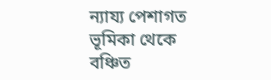ন্যায্য পেশাগত ভূমিকা থেকে বঞ্চিত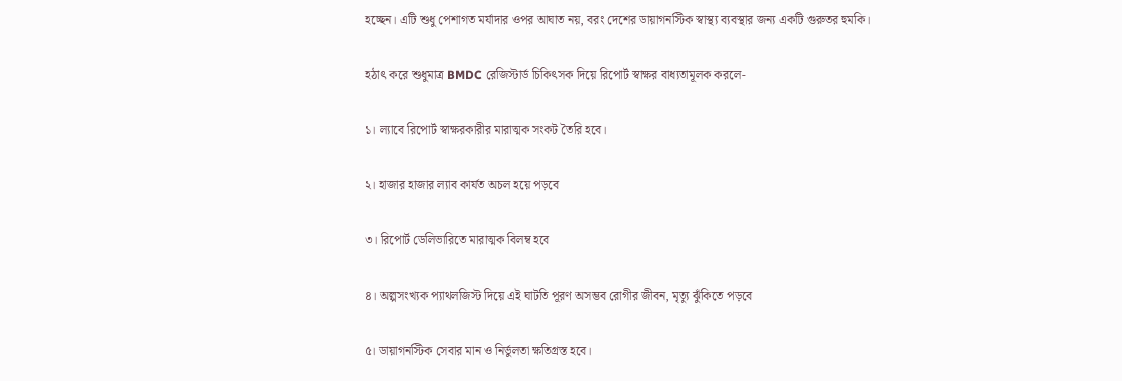হচ্ছেন। এটি শুধু পেশাগত মর্যাদার ওপর আঘাত নয়, বরং দেশের ডায়াগনস্টিক স্বাস্থ্য ব্যবস্থার জন্য একটি গুরুতর হুমকি।

হঠাৎ করে শুধুমাত্র BMDC রেজিস্টার্ড চিকিৎসক দিয়ে রিপোর্ট স্বাক্ষর বাধ্যতামূলক করলে-

১। ল্যাবে রিপোর্ট স্বাক্ষরকারীর মারাত্মক সংকট তৈরি হবে।

২। হাজার হাজার ল্যাব কার্যত অচল হয়ে পড়বে

৩। রিপোর্ট ডেলিভারিতে মারাত্মক বিলম্ব হবে

৪। অল্পসংখ্যক প্যাথলজিস্ট দিয়ে এই ঘাটতি পূরণ অসম্ভব রোগীর জীবন, মৃত্যু ঝুঁকিতে পড়বে

৫। ডায়াগনস্টিক সেবার মান ও নির্ভুলতা ক্ষতিগ্রস্ত হবে।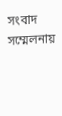সংবাদ সম্মেলনায়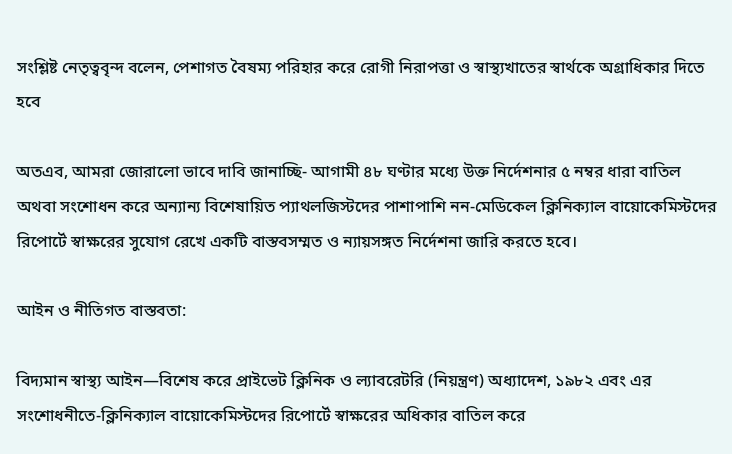সংশ্লিষ্ট নেতৃত্ববৃন্দ বলেন, পেশাগত বৈষম্য পরিহার করে রোগী নিরাপত্তা ও স্বাস্থ্যখাতের স্বার্থকে অগ্রাধিকার দিতে হবে

অতএব, আমরা জোরালো ভাবে দাবি জানাচ্ছি- আগামী ৪৮ ঘণ্টার মধ্যে উক্ত নির্দেশনার ৫ নম্বর ধারা বাতিল অথবা সংশোধন করে অন্যান্য বিশেষায়িত প্যাথলজিস্টদের পাশাপাশি নন-মেডিকেল ক্লিনিক্যাল বায়োকেমিস্টদের রিপোর্টে স্বাক্ষরের সুযোগ রেখে একটি বাস্তবসম্মত ও ন্যায়সঙ্গত নির্দেশনা জারি করতে হবে।

আইন ও নীতিগত বাস্তবতা:

বিদ্যমান স্বাস্থ্য আইন—বিশেষ করে প্রাইভেট ক্লিনিক ও ল্যাবরেটরি (নিয়ন্ত্রণ) অধ্যাদেশ, ১৯৮২ এবং এর সংশোধনীতে-ক্লিনিক্যাল বায়োকেমিস্টদের রিপোর্টে স্বাক্ষরের অধিকার বাতিল করে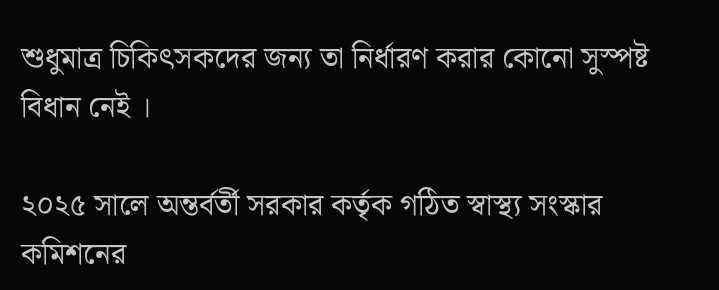শুধুমাত্র চিকিৎসকদের জন্য তা নির্ধারণ করার কোনো সুস্পষ্ট বিধান নেই ।

২০২৫ সালে অন্তর্বর্তী সরকার কর্তৃক গঠিত স্বাস্থ্য সংস্কার কমিশনের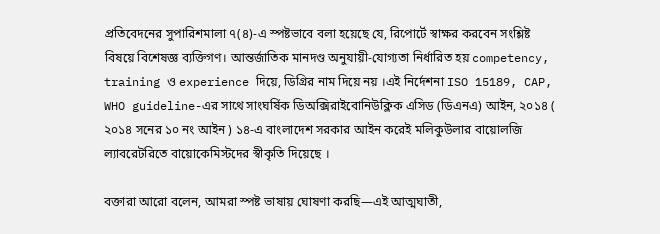প্রতিবেদনের সুপারিশমালা ৭(৪)-এ স্পষ্টভাবে বলা হয়েছে যে, রিপোর্টে স্বাক্ষর করবেন সংশ্লিষ্ট বিষয়ে বিশেষজ্ঞ ব্যক্তিগণ। আন্তর্জাতিক মানদণ্ড অনুযায়ী-যোগ্যতা নির্ধারিত হয় competency, training ও experience দিয়ে, ডিগ্রির নাম দিয়ে নয় ।এই নির্দেশনা ISO 15189, CAP, WHO guideline-এর সাথে সাংঘর্ষিক ডিঅক্সিরাইবোনিউক্লিক এসিড (ডিএনএ) আইন, ২০১৪ ( ২০১৪ সনের ১০ নং আইন ) ১৪-এ বাংলাদেশ সরকার আইন করেই মলিকুউলার বায়োলজি ল্যাবরেটরিতে বায়োকেমিস্টদের স্বীকৃতি দিয়েছে ।

বক্তারা আরো বলেন, আমরা স্পষ্ট ভাষায় ঘোষণা করছি—এই আত্মঘাতী,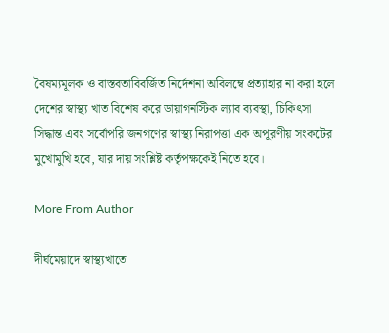বৈষম্যমূলক ও বাস্তবতাবিবর্জিত নির্দেশনা অবিলম্বে প্রত্যাহার না করা হলে দেশের স্বাস্থ্য খাত বিশেষ করে ডায়াগনস্টিক ল্যাব ব্যবস্থা, চিকিৎসা সিদ্ধান্ত এবং সর্বোপরি জনগণের স্বাস্থ্য নিরাপত্তা এক অপূরণীয় সংকটের মুখোমুখি হবে, যার দায় সংশ্লিষ্ট কর্তৃপক্ষকেই নিতে হবে।

More From Author

দীর্ঘমেয়াদে স্বাস্থ্যখাতে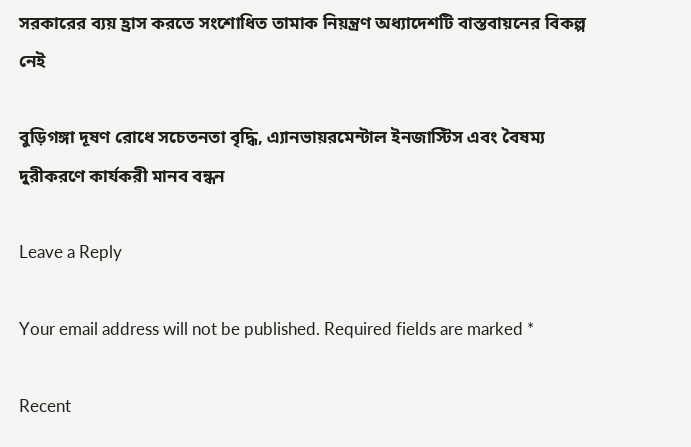সরকারের ব্যয় হ্রাস করতে সংশোধিত তামাক নিয়ন্ত্রণ অধ্যাদেশটি বাস্তবায়নের বিকল্প নেই

বুড়িগঙ্গা দূষণ রোধে সচেতনতা বৃদ্ধি, এ্যানভায়রমেন্টাল ইনজাস্টিস এবং বৈষম্য দুরীকরণে কার্যকরী মানব বন্ধন

Leave a Reply

Your email address will not be published. Required fields are marked *

Recent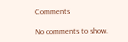Comments

No comments to show.